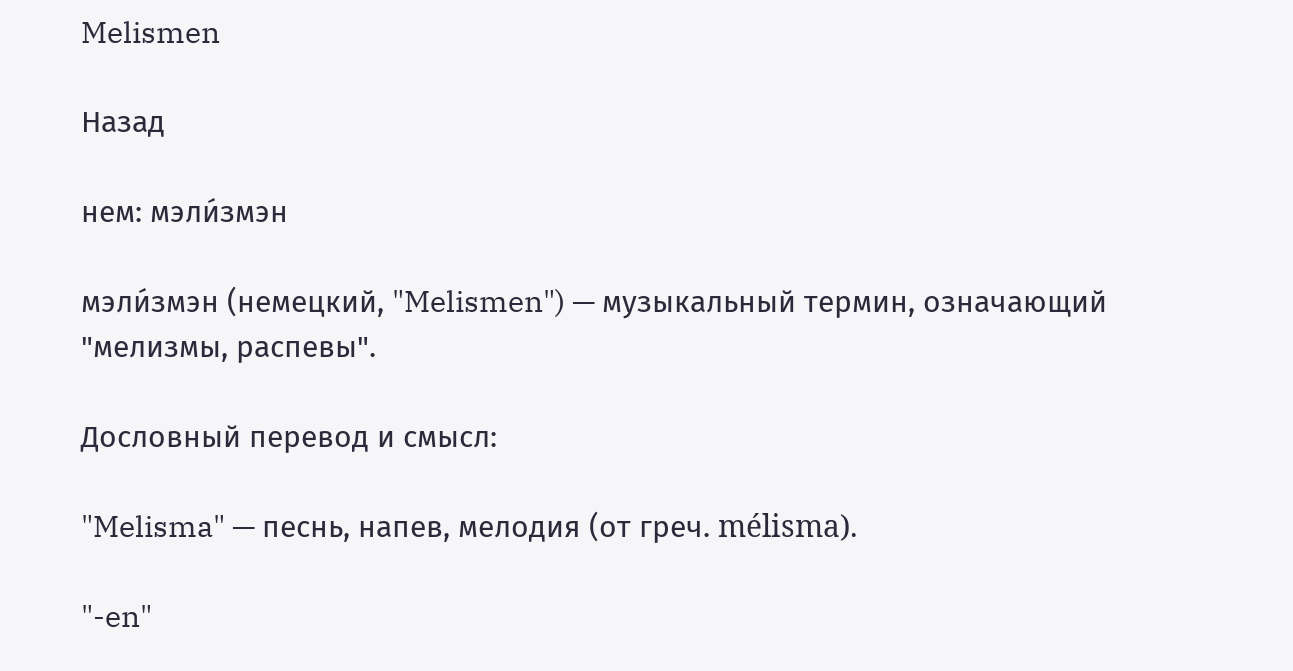Melismen

Назад

нем: мэли́змэн

мэли́змэн (немецкий, "Melismen") — музыкальный термин, означающий "мелизмы, распевы".

Дословный перевод и смысл:

"Melisma" — песнь, напев, мелодия (от греч. mélisma).

"-en"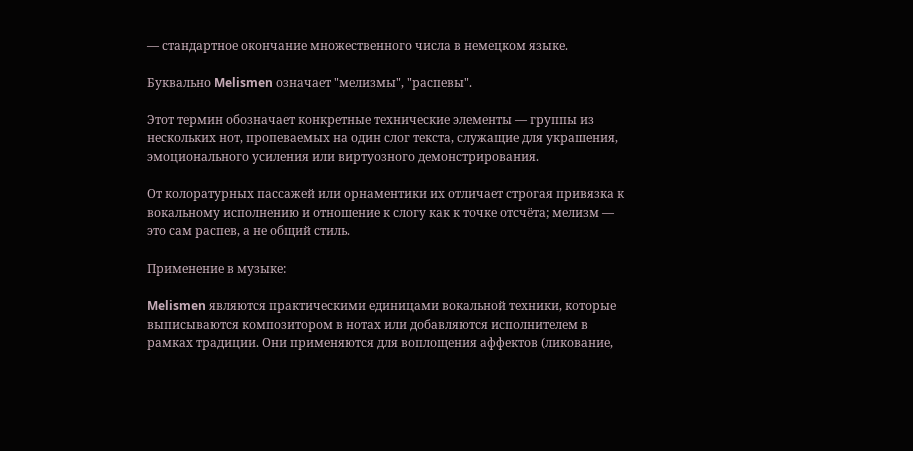— стандартное окончание множественного числа в немецком языке.

Буквально Melismen означает "мелизмы", "распевы".

Этот термин обозначает конкретные технические элементы — группы из нескольких нот, пропеваемых на один слог текста, служащие для украшения, эмоционального усиления или виртуозного демонстрирования.

От колоратурных пассажей или орнаментики их отличает строгая привязка к вокальному исполнению и отношение к слогу как к точке отсчёта; мелизм — это сам распев, а не общий стиль.

Применение в музыке:

Melismen являются практическими единицами вокальной техники, которые выписываются композитором в нотах или добавляются исполнителем в рамках традиции. Они применяются для воплощения аффектов (ликование,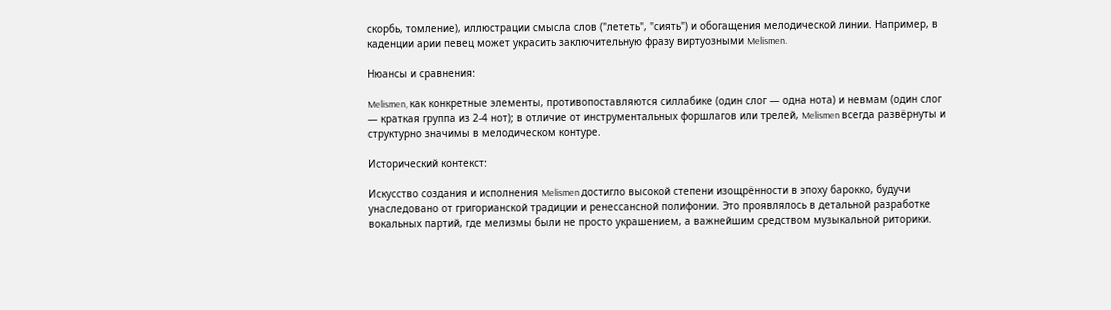скорбь, томление), иллюстрации смысла слов ("лететь", "сиять") и обогащения мелодической линии. Например, в каденции арии певец может украсить заключительную фразу виртуозными Melismen.

Нюансы и сравнения:

Melismen, как конкретные элементы, противопоставляются силлабике (один слог — одна нота) и невмам (один слог — краткая группа из 2-4 нот); в отличие от инструментальных форшлагов или трелей, Melismen всегда развёрнуты и структурно значимы в мелодическом контуре.

Исторический контекст:

Искусство создания и исполнения Melismen достигло высокой степени изощрённости в эпоху барокко, будучи унаследовано от григорианской традиции и ренессансной полифонии. Это проявлялось в детальной разработке вокальных партий, где мелизмы были не просто украшением, а важнейшим средством музыкальной риторики.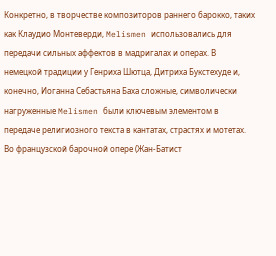Конкретно, в творчестве композиторов раннего барокко, таких как Клаудио Монтеверди, Melismen использовались для передачи сильных аффектов в мадригалах и операх. В немецкой традиции у Генриха Шютца, Дитриха Букстехуде и, конечно, Иоганна Себастьяна Баха сложные, символически нагруженные Melismen были ключевым элементом в передаче религиозного текста в кантатах, страстях и мотетах. Во французской барочной опере (Жан-Батист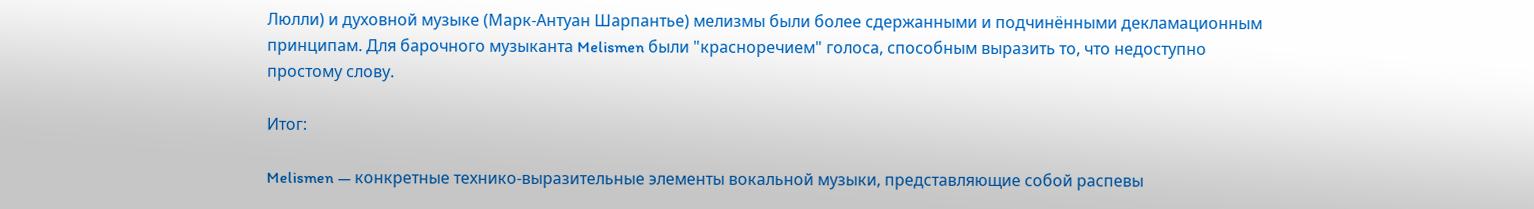Люлли) и духовной музыке (Марк-Антуан Шарпантье) мелизмы были более сдержанными и подчинёнными декламационным принципам. Для барочного музыканта Melismen были "красноречием" голоса, способным выразить то, что недоступно простому слову.

Итог:

Melismen — конкретные технико-выразительные элементы вокальной музыки, представляющие собой распевы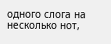одного слога на несколько нот,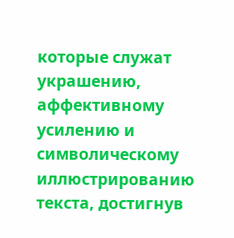которые служат украшению, аффективному усилению и символическому иллюстрированию текста, достигнув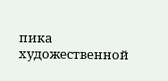пика художественной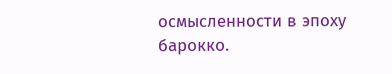осмысленности в эпоху барокко.